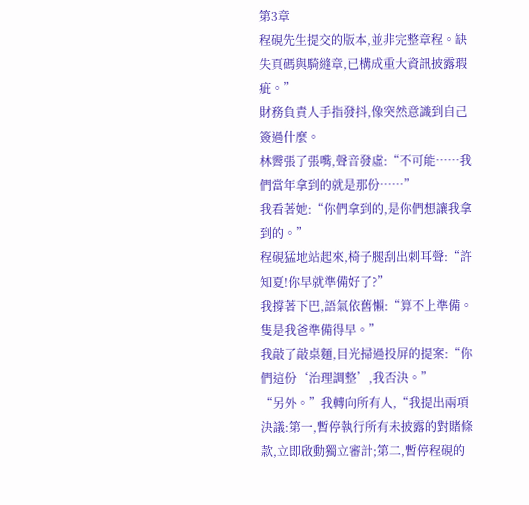第3章
程硯先生提交的版本,並非完整章程。缺失頁碼與騎縫章,已構成重大資訊披露瑕疵。”
財務負責人手指發抖,像突然意識到自己簽過什麼。
林霽張了張嘴,聲音發虛:“不可能……我們當年拿到的就是那份……”
我看著她:“你們拿到的,是你們想讓我拿到的。”
程硯猛地站起來,椅子腿刮出刺耳聲:“許知夏!你早就準備好了?”
我撐著下巴,語氣依舊懶:“算不上準備。隻是我爸準備得早。”
我敲了敲桌麵,目光掃過投屏的提案:“你們這份‘治理調整’,我否決。”
“另外。”我轉向所有人,“我提出兩項決議:第一,暫停執行所有未披露的對賭條款,立即啟動獨立審計;第二,暫停程硯的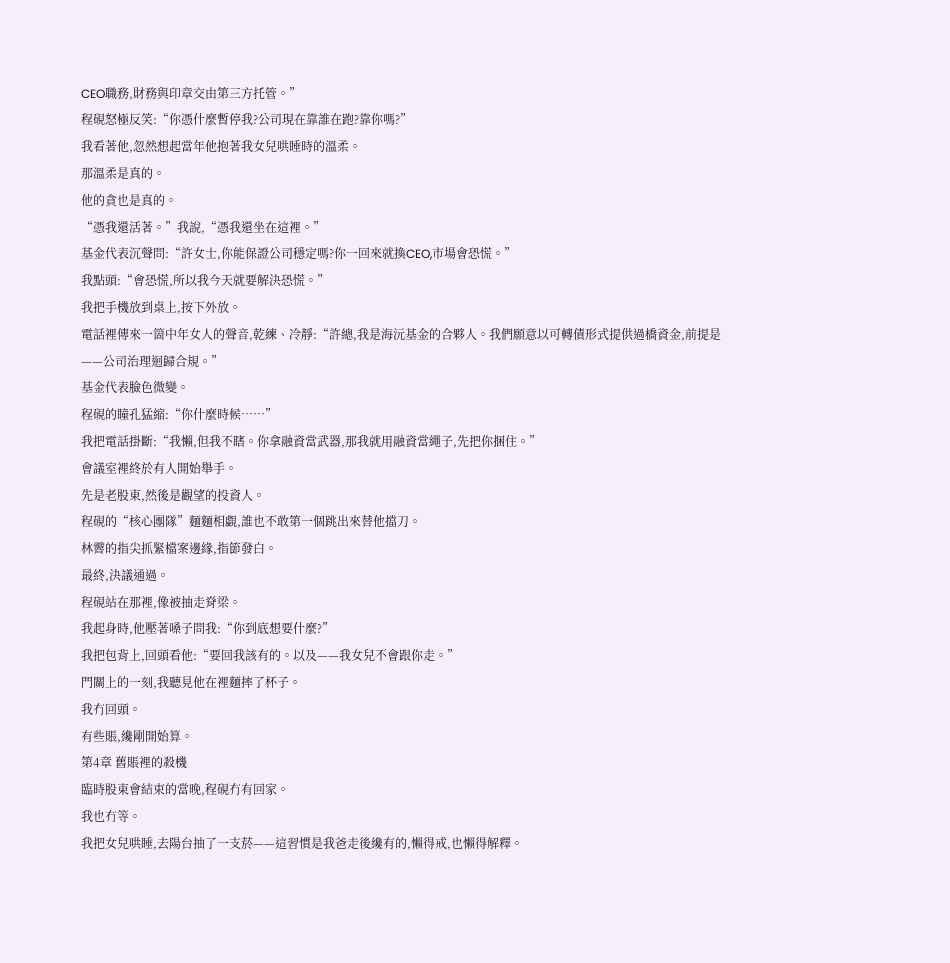CEO職務,財務與印章交由第三方托管。”
程硯怒極反笑:“你憑什麼暫停我?公司現在靠誰在跑?靠你嗎?”
我看著他,忽然想起當年他抱著我女兒哄睡時的溫柔。
那溫柔是真的。
他的貪也是真的。
“憑我還活著。”我說,“憑我還坐在這裡。”
基金代表沉聲問:“許女士,你能保證公司穩定嗎?你一回來就換CEO,市場會恐慌。”
我點頭:“會恐慌,所以我今天就要解決恐慌。”
我把手機放到桌上,按下外放。
電話裡傳來一箇中年女人的聲音,乾練、冷靜:“許總,我是海沅基金的合夥人。我們願意以可轉債形式提供過橋資金,前提是——公司治理迴歸合規。”
基金代表臉色微變。
程硯的瞳孔猛縮:“你什麼時候……”
我把電話掛斷:“我懶,但我不瞎。你拿融資當武器,那我就用融資當繩子,先把你捆住。”
會議室裡終於有人開始舉手。
先是老股東,然後是觀望的投資人。
程硯的“核心團隊”麵麵相覷,誰也不敢第一個跳出來替他擋刀。
林霽的指尖抓緊檔案邊緣,指節發白。
最終,決議通過。
程硯站在那裡,像被抽走脊梁。
我起身時,他壓著嗓子問我:“你到底想要什麼?”
我把包背上,回頭看他:“要回我該有的。以及——我女兒不會跟你走。”
門關上的一刻,我聽見他在裡麵摔了杯子。
我冇回頭。
有些賬,纔剛開始算。
第4章 舊賬裡的殺機
臨時股東會結束的當晚,程硯冇有回家。
我也冇等。
我把女兒哄睡,去陽台抽了一支菸——這習慣是我爸走後纔有的,懶得戒,也懶得解釋。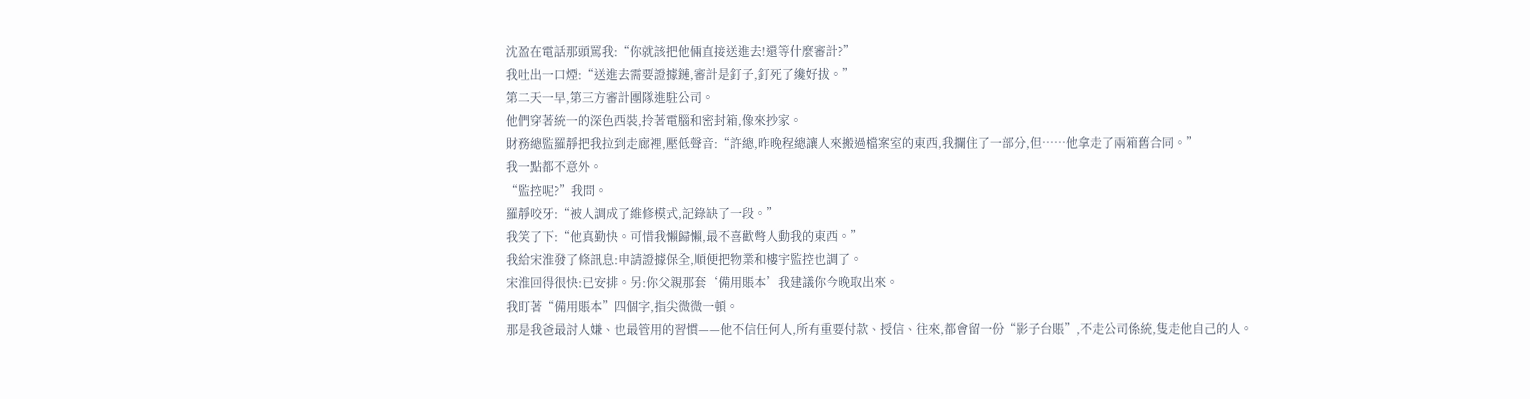沈盈在電話那頭罵我:“你就該把他倆直接送進去!還等什麼審計?”
我吐出一口煙:“送進去需要證據鏈,審計是釘子,釘死了纔好拔。”
第二天一早,第三方審計團隊進駐公司。
他們穿著統一的深色西裝,拎著電腦和密封箱,像來抄家。
財務總監羅靜把我拉到走廊裡,壓低聲音:“許總,昨晚程總讓人來搬過檔案室的東西,我攔住了一部分,但……他拿走了兩箱舊合同。”
我一點都不意外。
“監控呢?”我問。
羅靜咬牙:“被人調成了維修模式,記錄缺了一段。”
我笑了下:“他真勤快。可惜我懶歸懶,最不喜歡彆人動我的東西。”
我給宋淮發了條訊息:申請證據保全,順便把物業和樓宇監控也調了。
宋淮回得很快:已安排。另:你父親那套‘備用賬本’我建議你今晚取出來。
我盯著“備用賬本”四個字,指尖微微一頓。
那是我爸最討人嫌、也最管用的習慣——他不信任何人,所有重要付款、授信、往來,都會留一份“影子台賬”,不走公司係統,隻走他自己的人。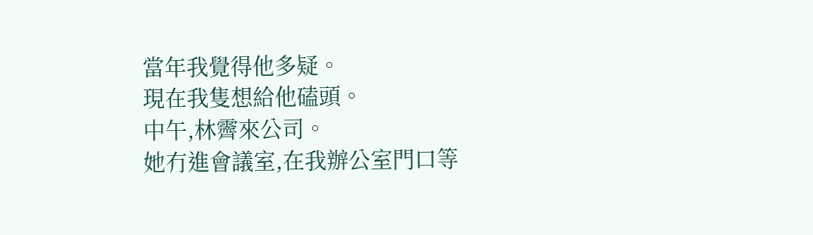當年我覺得他多疑。
現在我隻想給他磕頭。
中午,林霽來公司。
她冇進會議室,在我辦公室門口等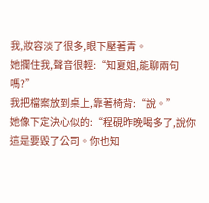我,妝容淡了很多,眼下壓著青。
她攔住我,聲音很輕:“知夏姐,能聊兩句嗎?”
我把檔案放到桌上,靠著椅背:“說。”
她像下定決心似的:“程硯昨晚喝多了,說你這是要毀了公司。你也知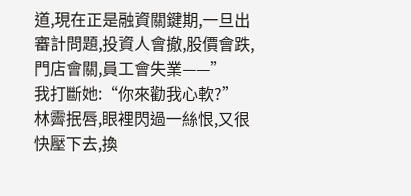道,現在正是融資關鍵期,一旦出審計問題,投資人會撤,股價會跌,門店會關,員工會失業——”
我打斷她:“你來勸我心軟?”
林霽抿唇,眼裡閃過一絲恨,又很快壓下去,換